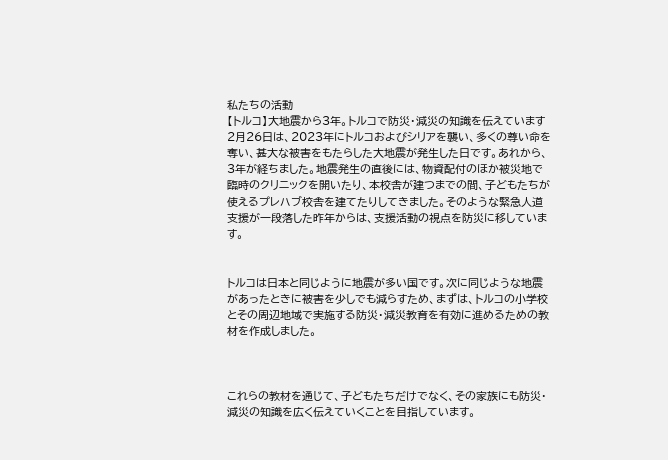私たちの活動
【トルコ】大地震から3年。トルコで防災・減災の知識を伝えています
2月26日は、2023年にトルコおよびシリアを襲い、多くの尊い命を奪い、甚大な被害をもたらした大地震が発生した日です。あれから、3年が経ちました。地震発生の直後には、物資配付のほか被災地で臨時のクリニックを開いたり、本校舎が建つまでの間、子どもたちが使えるプレハブ校舎を建てたりしてきました。そのような緊急人道支援が一段落した昨年からは、支援活動の視点を防災に移しています。


トルコは日本と同じように地震が多い国です。次に同じような地震があったときに被害を少しでも減らすため、まずは、トルコの小学校とその周辺地域で実施する防災・減災教育を有効に進めるための教材を作成しました。



これらの教材を通じて、子どもたちだけでなく、その家族にも防災・減災の知識を広く伝えていくことを目指しています。